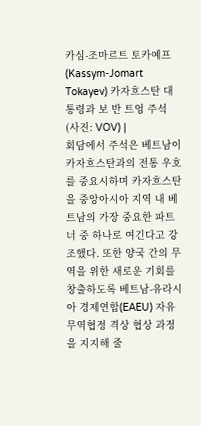카심-조마르트 토카예프(Kassym-Jomart Tokayev) 카자흐스탄 대통령과 보 반 트엉 주석 (사진: VOV) |
회담에서 주석은 베트남이 카자흐스탄과의 전통 우호를 중요시하며 카자흐스탄을 중앙아시아 지역 내 베트남의 가장 중요한 파트너 중 하나로 여긴다고 강조했다. 또한 양국 간의 무역을 위한 새로운 기회를 창출하도록 베트남-유라시아 경제연합(EAEU) 자유무역협정 격상 협상 과정을 지지해 줄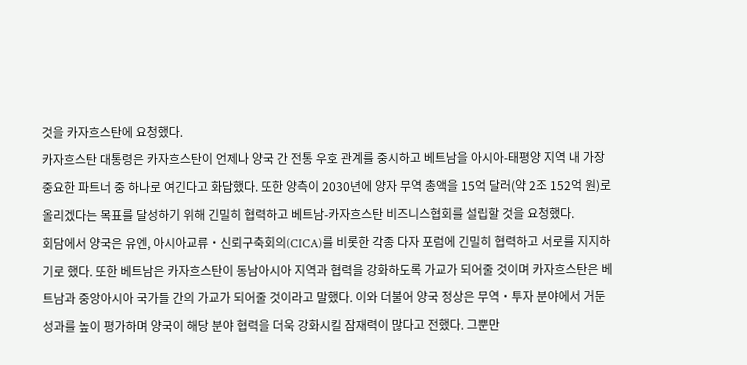것을 카자흐스탄에 요청했다.
카자흐스탄 대통령은 카자흐스탄이 언제나 양국 간 전통 우호 관계를 중시하고 베트남을 아시아-태평양 지역 내 가장 중요한 파트너 중 하나로 여긴다고 화답했다. 또한 양측이 2030년에 양자 무역 총액을 15억 달러(약 2조 152억 원)로 올리겠다는 목표를 달성하기 위해 긴밀히 협력하고 베트남-카자흐스탄 비즈니스협회를 설립할 것을 요청했다.
회담에서 양국은 유엔, 아시아교류‧신뢰구축회의(CICA)를 비롯한 각종 다자 포럼에 긴밀히 협력하고 서로를 지지하기로 했다. 또한 베트남은 카자흐스탄이 동남아시아 지역과 협력을 강화하도록 가교가 되어줄 것이며 카자흐스탄은 베트남과 중앙아시아 국가들 간의 가교가 되어줄 것이라고 말했다. 이와 더불어 양국 정상은 무역‧투자 분야에서 거둔 성과를 높이 평가하며 양국이 해당 분야 협력을 더욱 강화시킬 잠재력이 많다고 전했다. 그뿐만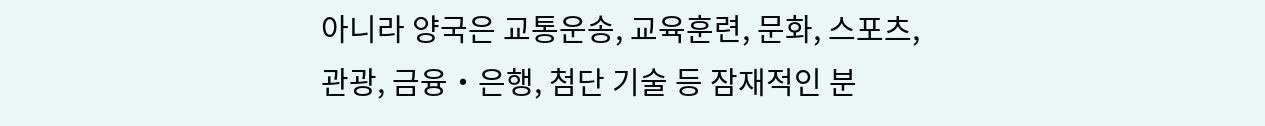아니라 양국은 교통운송, 교육훈련, 문화, 스포츠, 관광, 금융‧은행, 첨단 기술 등 잠재적인 분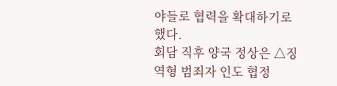야들로 협력을 확대하기로 했다.
회담 직후 양국 정상은 △징역형 범죄자 인도 협정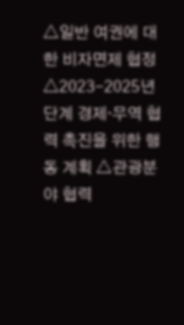△일반 여권에 대한 비자면제 협정 △2023-2025년 단계 경제‧무역 협력 촉진을 위한 행동 계획 △관광분야 협력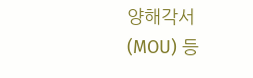양해각서(MOU) 등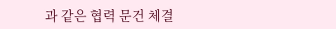과 같은 협력 문건 체결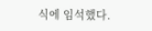식에 임석했다.